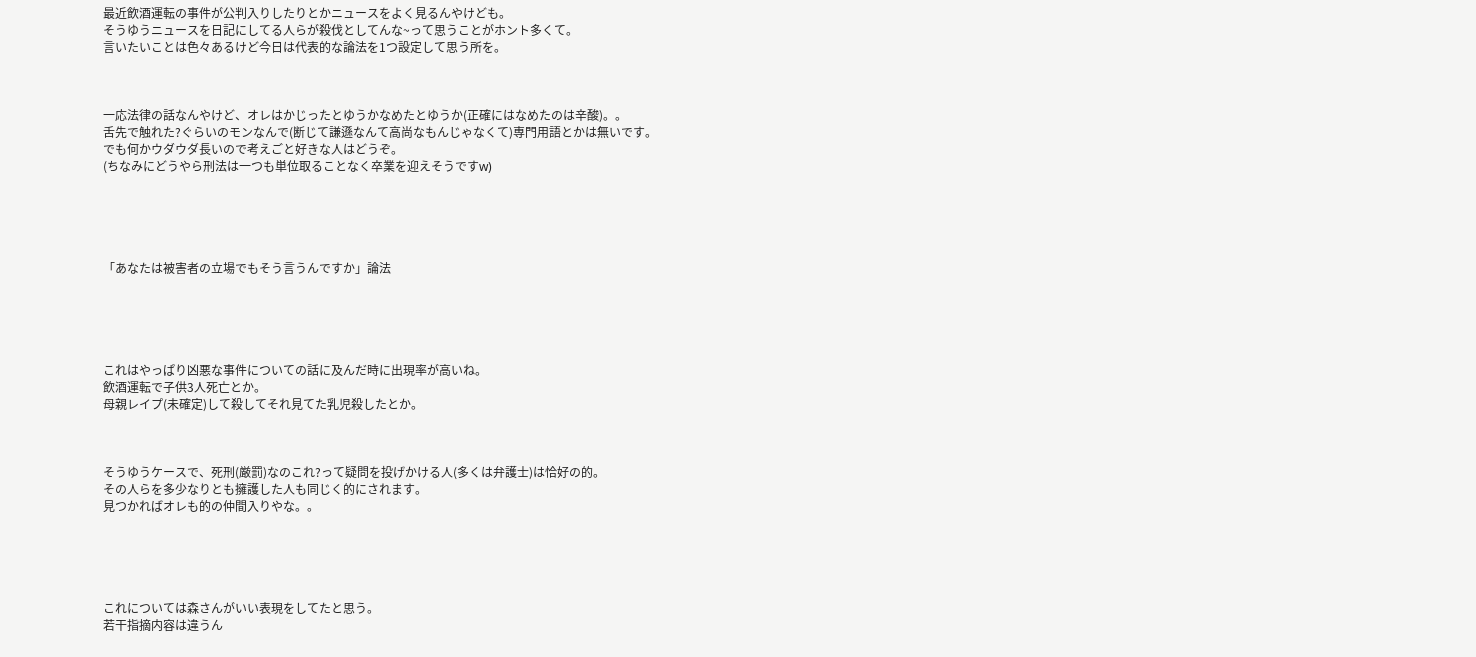最近飲酒運転の事件が公判入りしたりとかニュースをよく見るんやけども。
そうゆうニュースを日記にしてる人らが殺伐としてんな~って思うことがホント多くて。
言いたいことは色々あるけど今日は代表的な論法を1つ設定して思う所を。



一応法律の話なんやけど、オレはかじったとゆうかなめたとゆうか(正確にはなめたのは辛酸)。。
舌先で触れた?ぐらいのモンなんで(断じて謙遜なんて高尚なもんじゃなくて)専門用語とかは無いです。
でも何かウダウダ長いので考えごと好きな人はどうぞ。
(ちなみにどうやら刑法は一つも単位取ることなく卒業を迎えそうですw)





「あなたは被害者の立場でもそう言うんですか」論法





これはやっぱり凶悪な事件についての話に及んだ時に出現率が高いね。
飲酒運転で子供3人死亡とか。
母親レイプ(未確定)して殺してそれ見てた乳児殺したとか。



そうゆうケースで、死刑(厳罰)なのこれ?って疑問を投げかける人(多くは弁護士)は恰好の的。
その人らを多少なりとも擁護した人も同じく的にされます。
見つかればオレも的の仲間入りやな。。





これについては森さんがいい表現をしてたと思う。
若干指摘内容は違うん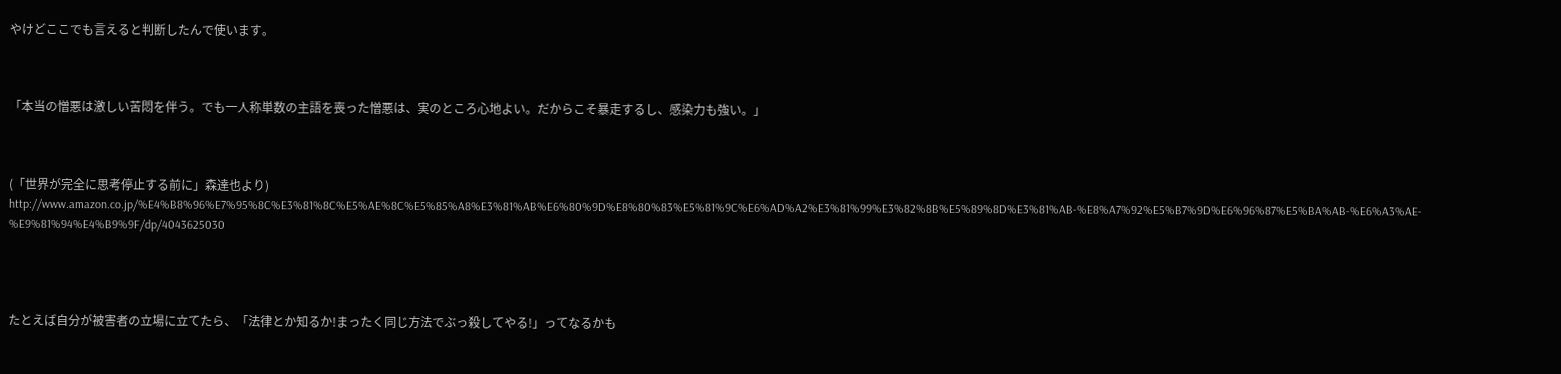やけどここでも言えると判断したんで使います。



「本当の憎悪は激しい苦悶を伴う。でも一人称単数の主語を喪った憎悪は、実のところ心地よい。だからこそ暴走するし、感染力も強い。」



(「世界が完全に思考停止する前に」森達也より)
http://www.amazon.co.jp/%E4%B8%96%E7%95%8C%E3%81%8C%E5%AE%8C%E5%85%A8%E3%81%AB%E6%80%9D%E8%80%83%E5%81%9C%E6%AD%A2%E3%81%99%E3%82%8B%E5%89%8D%E3%81%AB-%E8%A7%92%E5%B7%9D%E6%96%87%E5%BA%AB-%E6%A3%AE-%E9%81%94%E4%B9%9F/dp/4043625030




たとえば自分が被害者の立場に立てたら、「法律とか知るか!まったく同じ方法でぶっ殺してやる!」ってなるかも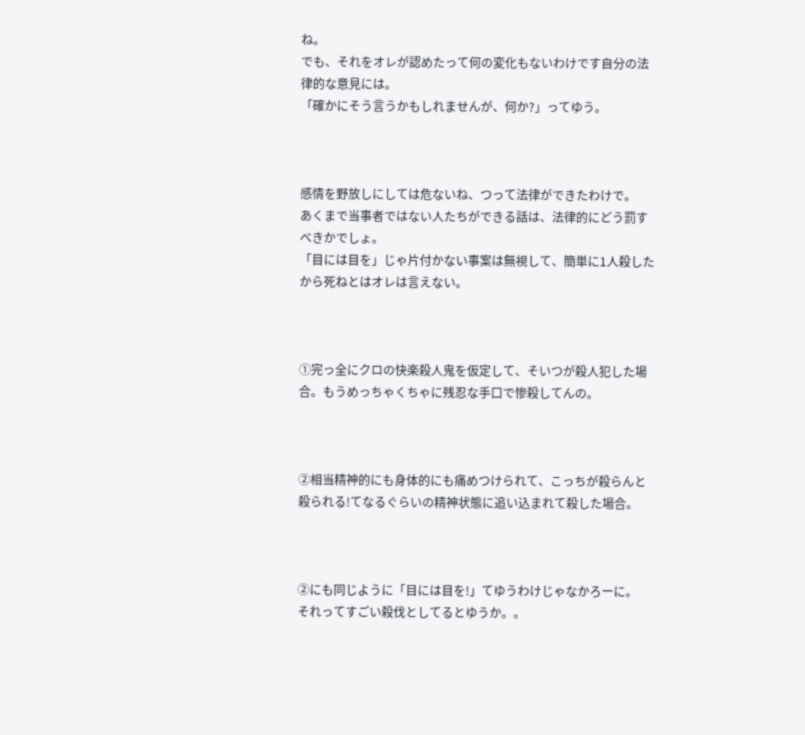ね。
でも、それをオレが認めたって何の変化もないわけです自分の法律的な意見には。
「確かにそう言うかもしれませんが、何か?」ってゆう。



感情を野放しにしては危ないね、つって法律ができたわけで。
あくまで当事者ではない人たちができる話は、法律的にどう罰すべきかでしょ。
「目には目を」じゃ片付かない事案は無視して、簡単に1人殺したから死ねとはオレは言えない。



①完っ全にクロの快楽殺人鬼を仮定して、そいつが殺人犯した場合。もうめっちゃくちゃに残忍な手口で惨殺してんの。



②相当精神的にも身体的にも痛めつけられて、こっちが殺らんと殺られる!てなるぐらいの精神状態に追い込まれて殺した場合。



②にも同じように「目には目を!」てゆうわけじゃなかろーに。
それってすごい殺伐としてるとゆうか。。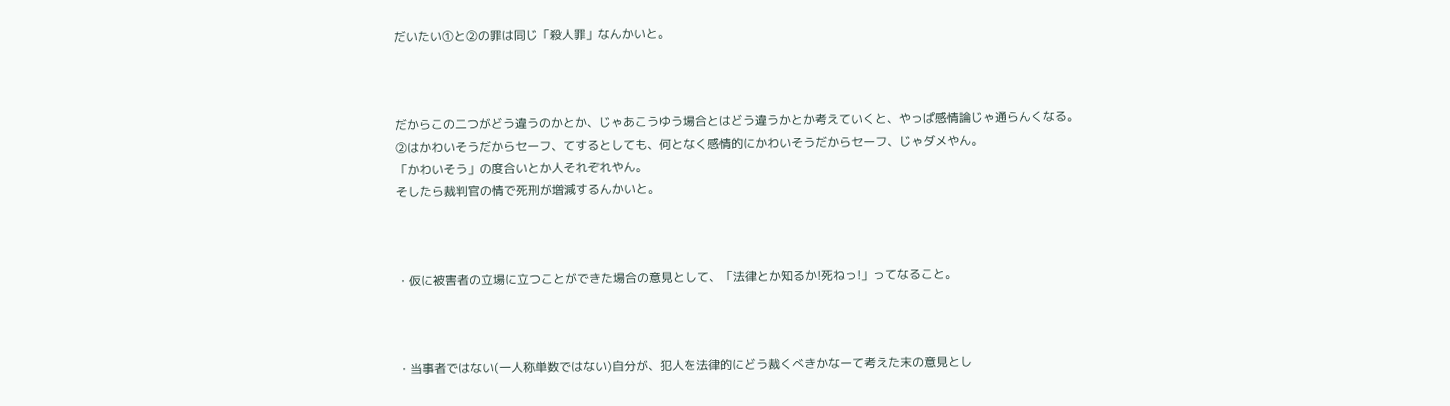だいたい①と②の罪は同じ「殺人罪」なんかいと。



だからこの二つがどう違うのかとか、じゃあこうゆう場合とはどう違うかとか考えていくと、やっぱ感情論じゃ通らんくなる。
②はかわいそうだからセーフ、てするとしても、何となく感情的にかわいそうだからセーフ、じゃダメやん。
「かわいそう」の度合いとか人それぞれやん。
そしたら裁判官の情で死刑が増減するんかいと。



・仮に被害者の立場に立つことができた場合の意見として、「法律とか知るか!死ねっ!」ってなること。



・当事者ではない(一人称単数ではない)自分が、犯人を法律的にどう裁くべきかなーて考えた末の意見とし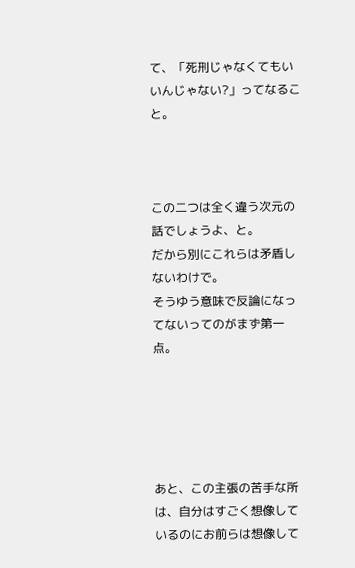て、「死刑じゃなくてもいいんじゃない?」ってなること。



この二つは全く違う次元の話でしょうよ、と。
だから別にこれらは矛盾しないわけで。
そうゆう意味で反論になってないってのがまず第一点。





あと、この主張の苦手な所は、自分はすごく想像しているのにお前らは想像して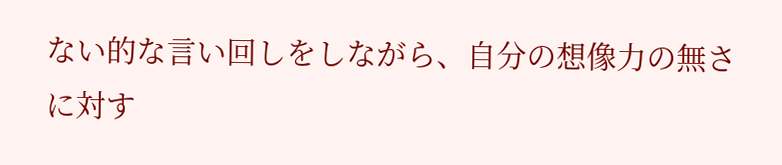ない的な言い回しをしながら、自分の想像力の無さに対す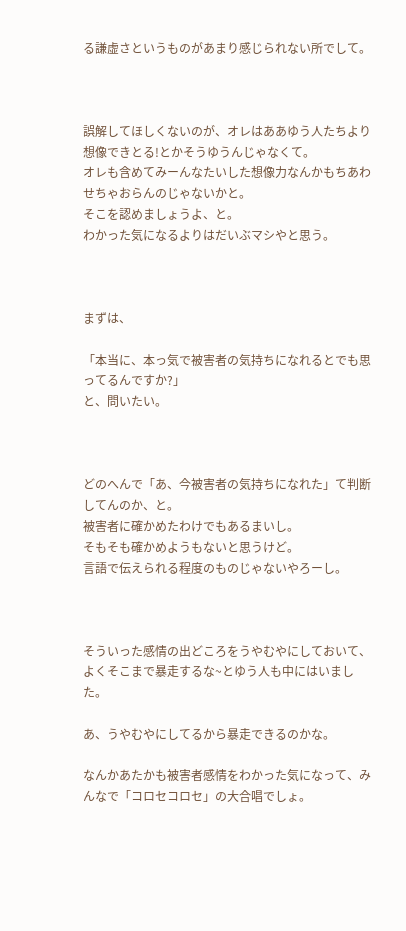る謙虚さというものがあまり感じられない所でして。



誤解してほしくないのが、オレはああゆう人たちより想像できとる!とかそうゆうんじゃなくて。
オレも含めてみーんなたいした想像力なんかもちあわせちゃおらんのじゃないかと。
そこを認めましょうよ、と。
わかった気になるよりはだいぶマシやと思う。



まずは、

「本当に、本っ気で被害者の気持ちになれるとでも思ってるんですか?」
と、問いたい。



どのへんで「あ、今被害者の気持ちになれた」て判断してんのか、と。
被害者に確かめたわけでもあるまいし。
そもそも確かめようもないと思うけど。
言語で伝えられる程度のものじゃないやろーし。



そういった感情の出どころをうやむやにしておいて、よくそこまで暴走するな~とゆう人も中にはいました。

あ、うやむやにしてるから暴走できるのかな。

なんかあたかも被害者感情をわかった気になって、みんなで「コロセコロセ」の大合唱でしょ。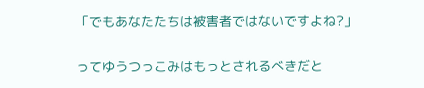「でもあなたたちは被害者ではないですよね?」

ってゆうつっこみはもっとされるべきだと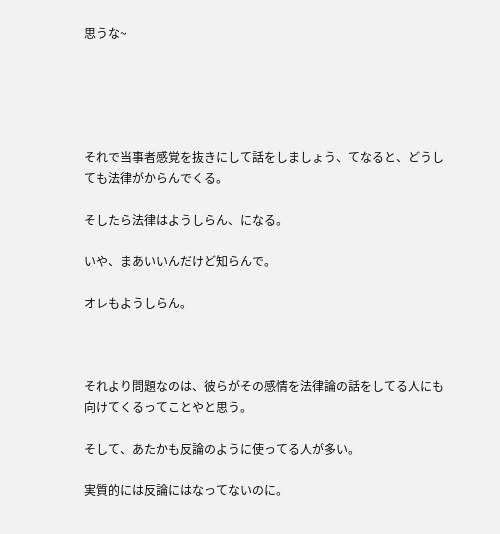思うな~





それで当事者感覚を抜きにして話をしましょう、てなると、どうしても法律がからんでくる。

そしたら法律はようしらん、になる。

いや、まあいいんだけど知らんで。

オレもようしらん。



それより問題なのは、彼らがその感情を法律論の話をしてる人にも向けてくるってことやと思う。

そして、あたかも反論のように使ってる人が多い。

実質的には反論にはなってないのに。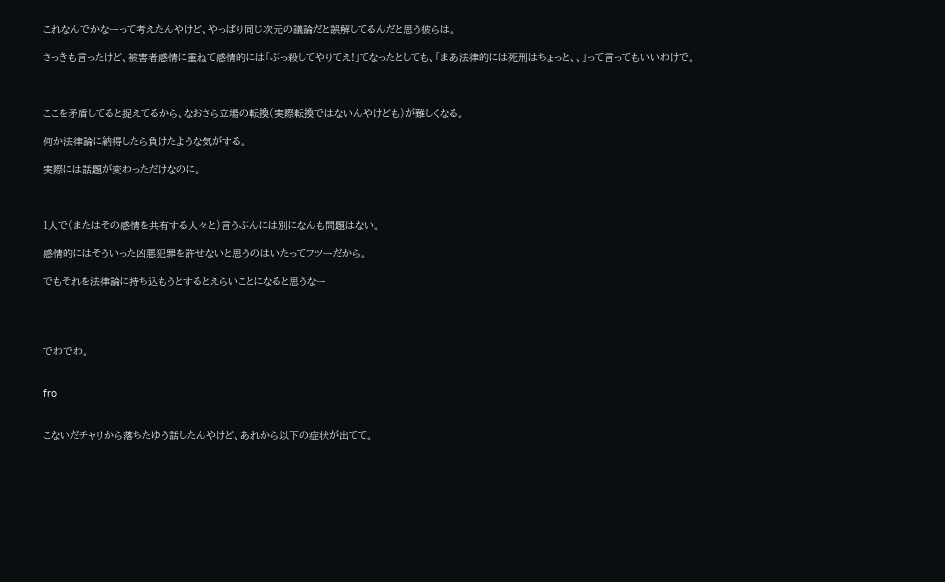これなんでかなーって考えたんやけど、やっぱり同じ次元の議論だと誤解してるんだと思う彼らは。

さっきも言ったけど、被害者感情に重ねて感情的には「ぶっ殺してやりてえ!」てなったとしても、「まあ法律的には死刑はちょっと、、」って言ってもいいわけで。



ここを矛盾してると捉えてるから、なおさら立場の転換(実際転換ではないんやけども)が難しくなる。

何か法律論に納得したら負けたような気がする。

実際には話題が変わっただけなのに。



1人で(またはその感情を共有する人々と)言うぶんには別になんも問題はない。

感情的にはそういった凶悪犯罪を許せないと思うのはいたってフツーだから。

でもそれを法律論に持ち込もうとするとえらいことになると思うなー




でわでわ。


fro


こないだチャリから落ちたゆう話したんやけど、あれから以下の症状が出てて。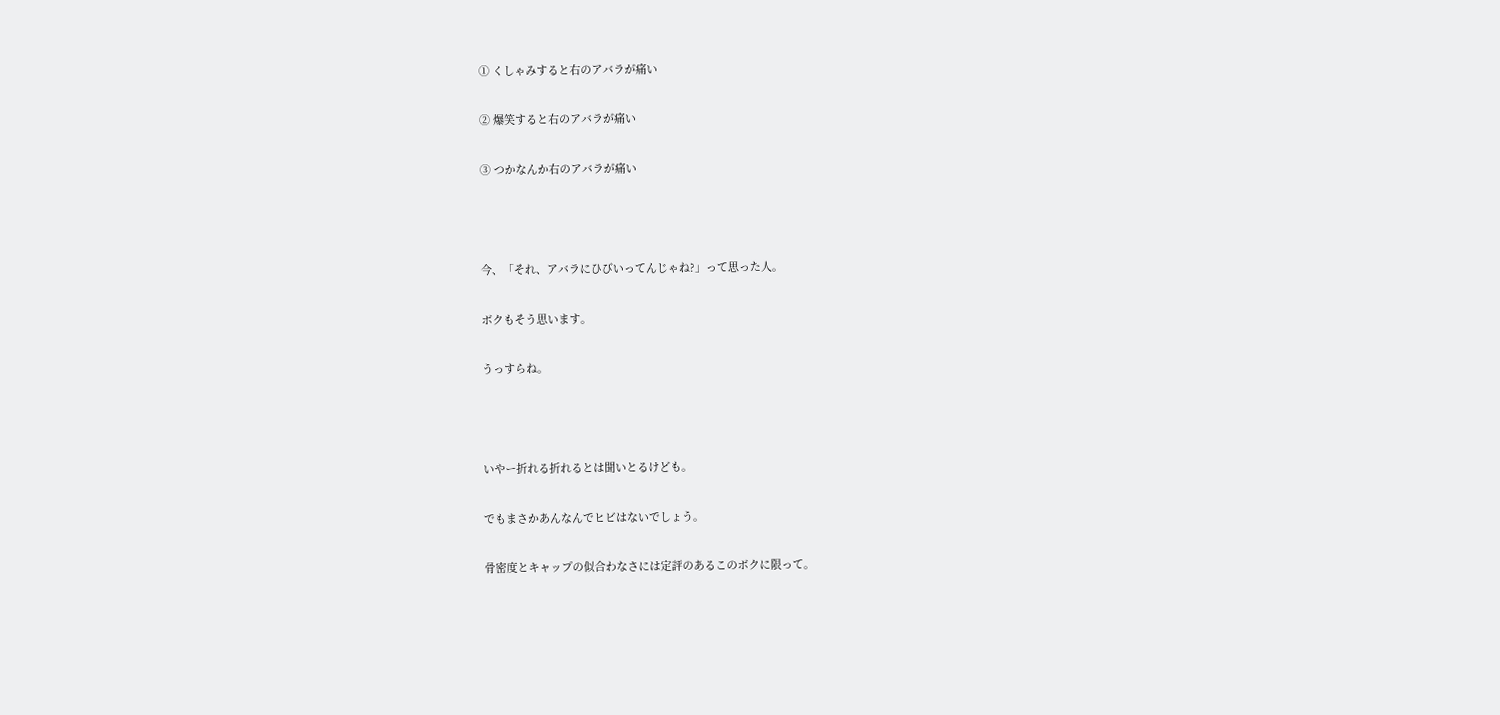① くしゃみすると右のアバラが痛い

② 爆笑すると右のアバラが痛い

③ つかなんか右のアバラが痛い



今、「それ、アバラにひびいってんじゃね?」って思った人。

ボクもそう思います。

うっすらね。



いやー折れる折れるとは聞いとるけども。

でもまさかあんなんでヒビはないでしょう。

骨密度とキャップの似合わなさには定評のあるこのボクに限って。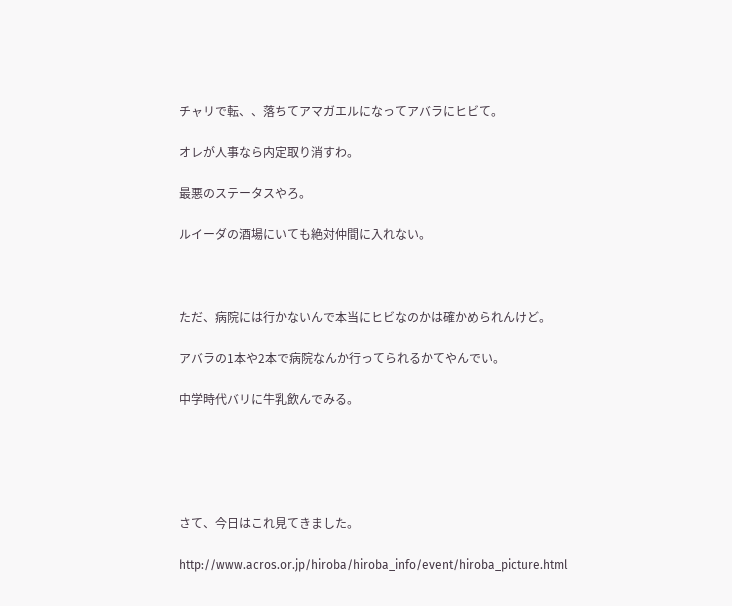チャリで転、、落ちてアマガエルになってアバラにヒビて。

オレが人事なら内定取り消すわ。

最悪のステータスやろ。

ルイーダの酒場にいても絶対仲間に入れない。



ただ、病院には行かないんで本当にヒビなのかは確かめられんけど。

アバラの1本や2本で病院なんか行ってられるかてやんでい。

中学時代バリに牛乳飲んでみる。





さて、今日はこれ見てきました。

http://www.acros.or.jp/hiroba/hiroba_info/event/hiroba_picture.html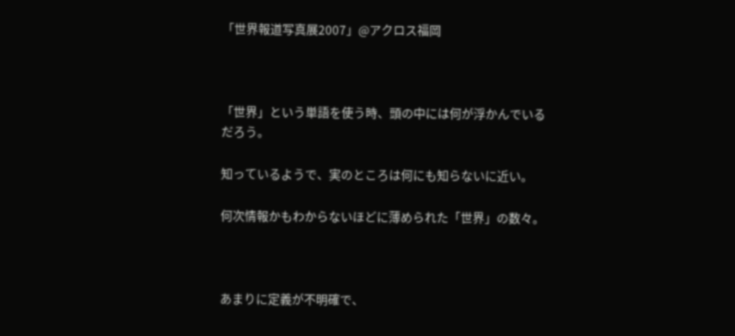「世界報道写真展2007」@アクロス福岡



「世界」という単語を使う時、頭の中には何が浮かんでいるだろう。

知っているようで、実のところは何にも知らないに近い。

何次情報かもわからないほどに薄められた「世界」の数々。



あまりに定義が不明確で、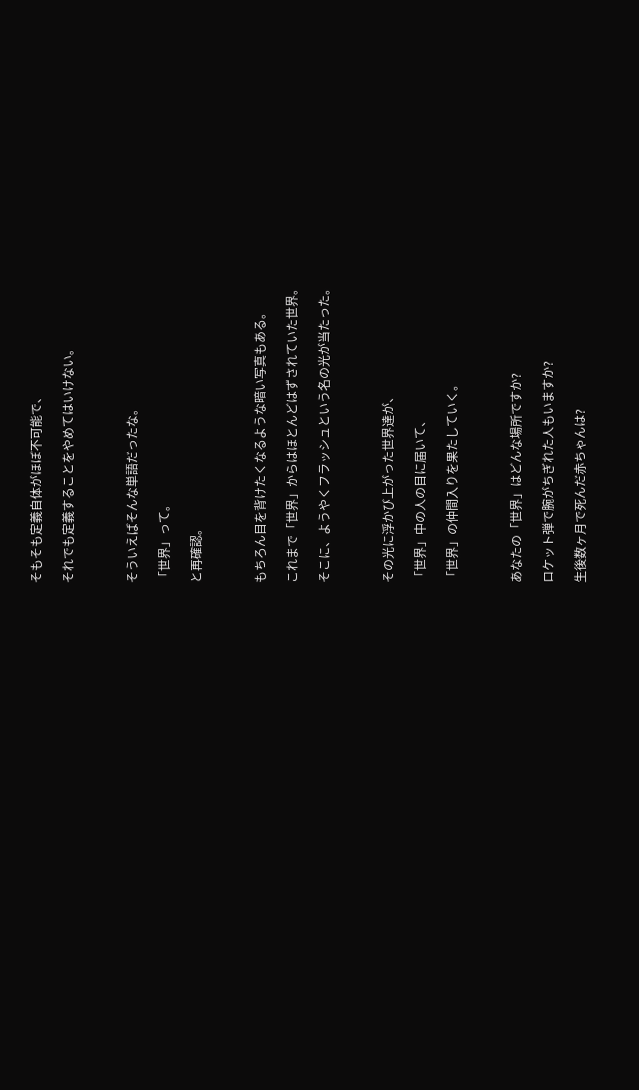そもそも定義自体がほぼ不可能で、

それでも定義することをやめてはいけない。



そういえばそんな単語だったな。

「世界」って。

と再確認。



もちろん目を背けたくなるような暗い写真もある。

これまで「世界」からはほとんどはずされていた世界。

そこに、ようやくフラッシュという名の光が当たった。



その光に浮かび上がった世界達が、

「世界」中の人の目に届いて、

「世界」の仲間入りを果たしていく。



あなたの「世界」はどんな場所ですか?

ロケット弾で腕がちぎれた人もいますか?

生後数ヶ月で死んだ赤ちゃんは?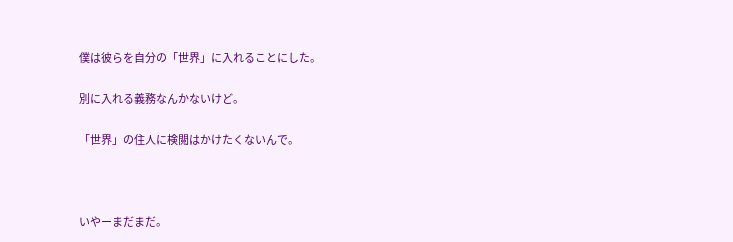僕は彼らを自分の「世界」に入れることにした。

別に入れる義務なんかないけど。

「世界」の住人に検閲はかけたくないんで。



いやーまだまだ。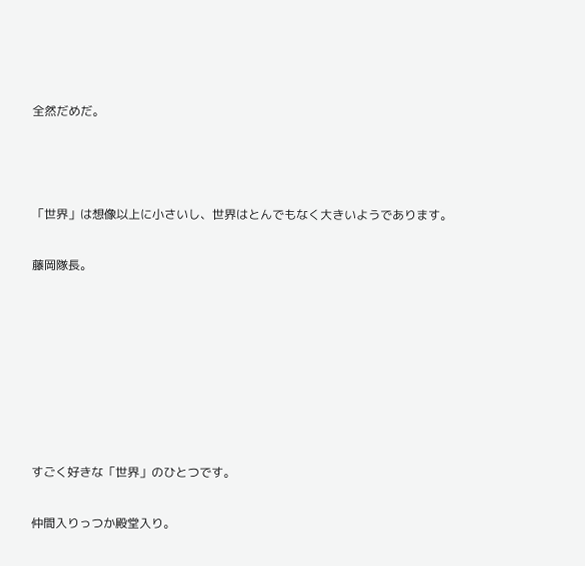全然だめだ。



「世界」は想像以上に小さいし、世界はとんでもなく大きいようであります。

藤岡隊長。







すごく好きな「世界」のひとつです。

仲間入りっつか殿堂入り。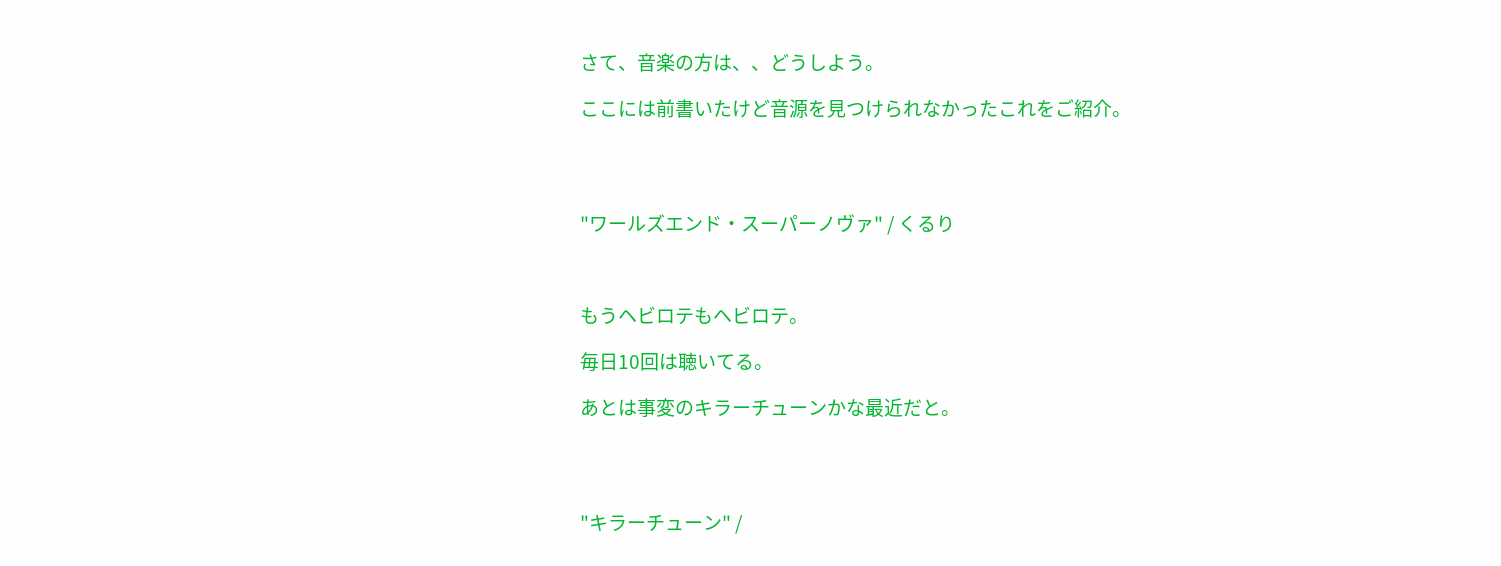さて、音楽の方は、、どうしよう。

ここには前書いたけど音源を見つけられなかったこれをご紹介。




"ワールズエンド・スーパーノヴァ" / くるり



もうヘビロテもヘビロテ。

毎日10回は聴いてる。

あとは事変のキラーチューンかな最近だと。




"キラーチューン" /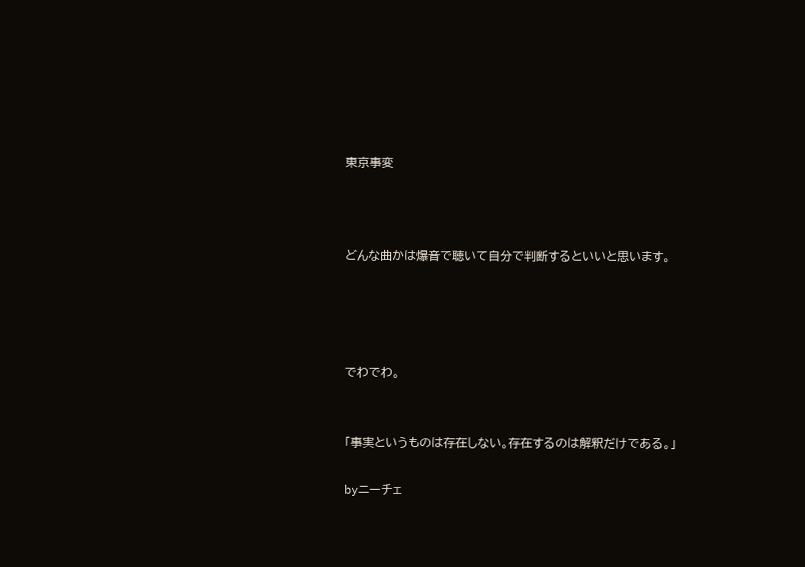東京事変



どんな曲かは爆音で聴いて自分で判断するといいと思います。




でわでわ。


「事実というものは存在しない。存在するのは解釈だけである。」

byニーチェ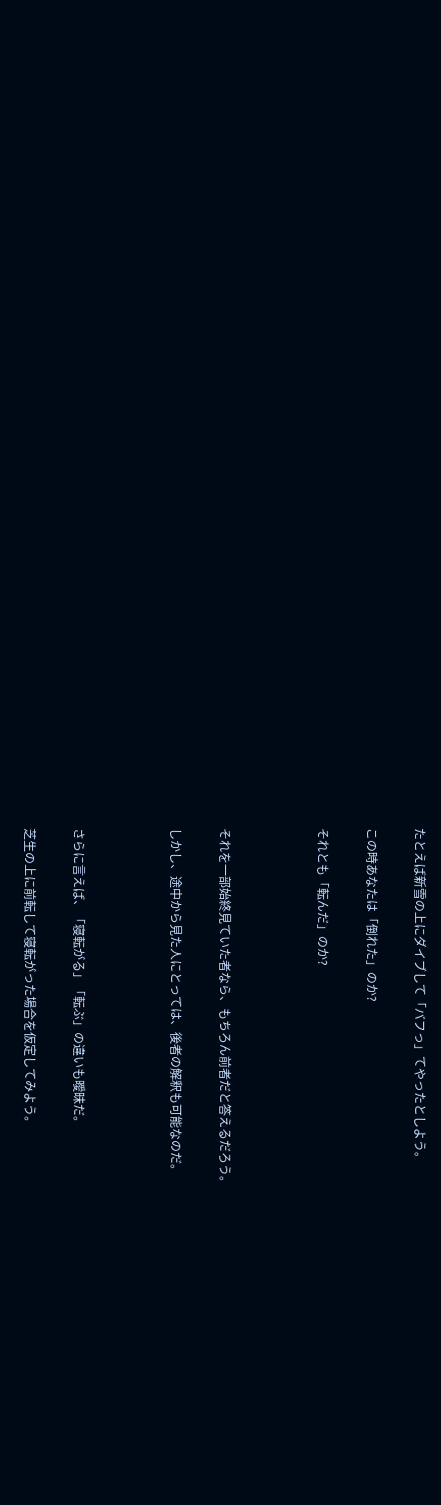たとえば新雪の上にダイブして「バフっ」てやったとしよう。

この時あなたは「倒れた」のか?

それとも「転んだ」のか?



それを一部始終見ていた者なら、もちろん前者だと答えるだろう。

しかし、途中から見た人にとっては、後者の解釈も可能なのだ。



さらに言えば、「寝転がる」「転ぶ」の違いも曖昧だ。

芝生の上に前転して寝転がった場合を仮定してみよう。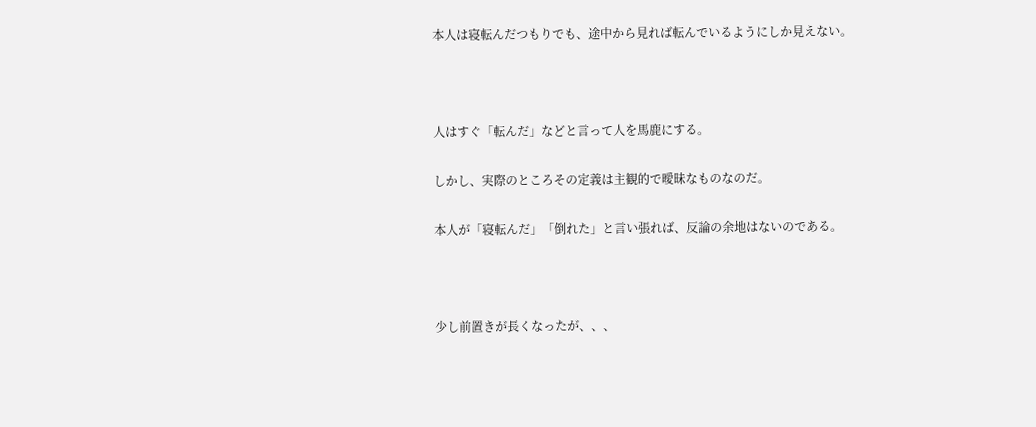本人は寝転んだつもりでも、途中から見れば転んでいるようにしか見えない。



人はすぐ「転んだ」などと言って人を馬鹿にする。

しかし、実際のところその定義は主観的で曖昧なものなのだ。

本人が「寝転んだ」「倒れた」と言い張れば、反論の余地はないのである。



少し前置きが長くなったが、、、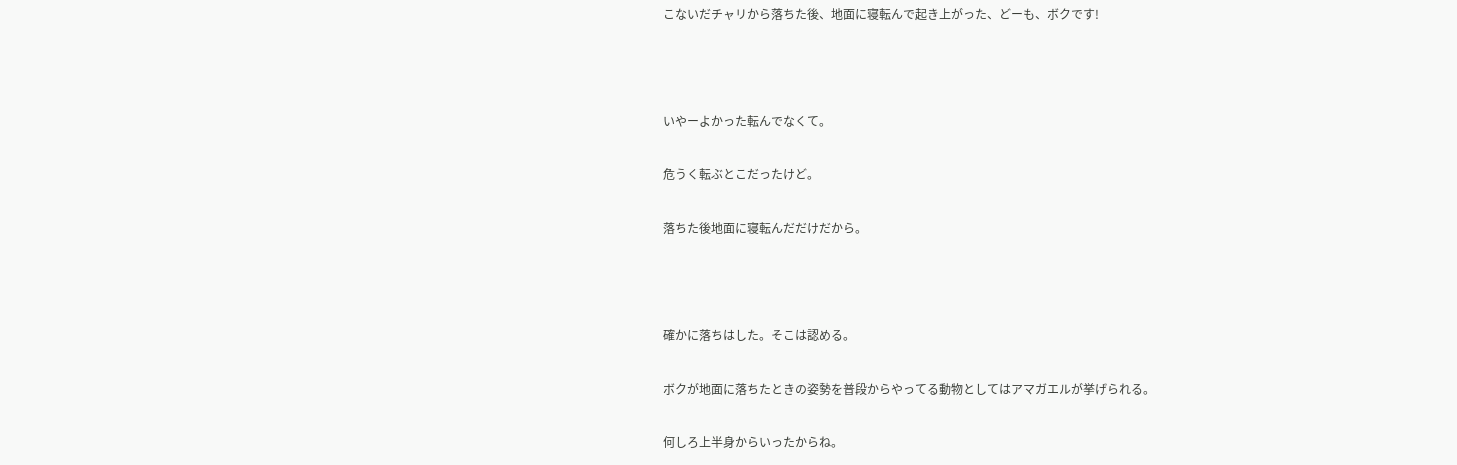こないだチャリから落ちた後、地面に寝転んで起き上がった、どーも、ボクです!



いやーよかった転んでなくて。

危うく転ぶとこだったけど。

落ちた後地面に寝転んだだけだから。



確かに落ちはした。そこは認める。

ボクが地面に落ちたときの姿勢を普段からやってる動物としてはアマガエルが挙げられる。

何しろ上半身からいったからね。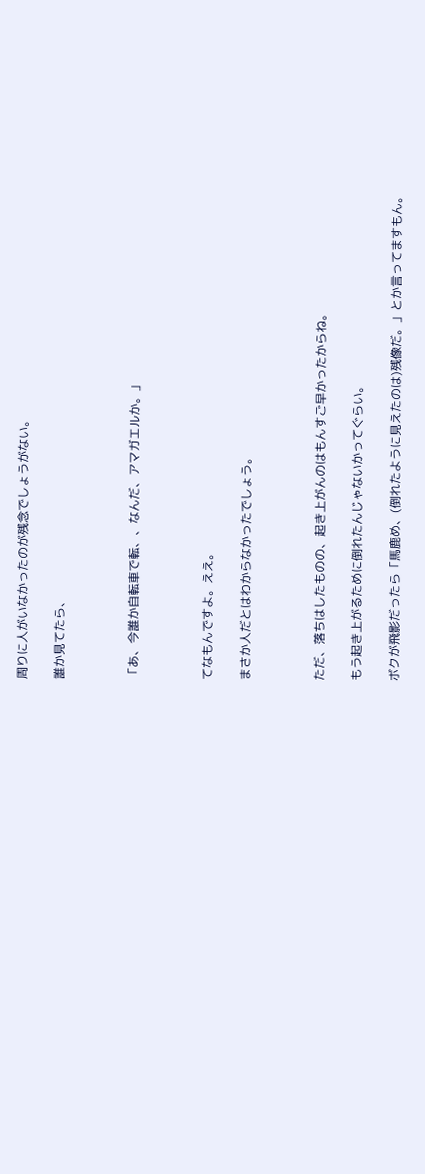周りに人がいなかったのが残念でしょうがない。

誰か見てたら、



「あ、今誰か自転車で転、、なんだ、アマガエルか。」



てなもんですよ。ええ。

まさか人だとはわからなかったでしょう。



ただ、落ちはしたものの、起き上がんのはもんすご早かったからね。

もう起き上がるために倒れたんじゃないかってぐらい。

ボクが飛影だったら「馬鹿め、(倒れたように見えたのは)残像だ。」とか言ってますもん。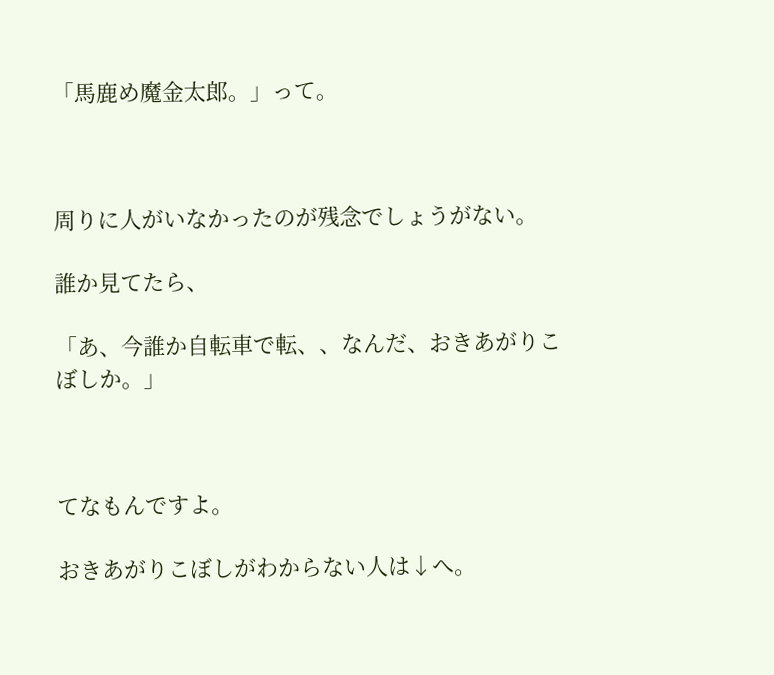「馬鹿め魔金太郎。」って。



周りに人がいなかったのが残念でしょうがない。

誰か見てたら、

「あ、今誰か自転車で転、、なんだ、おきあがりこぼしか。」



てなもんですよ。

おきあがりこぼしがわからない人は↓へ。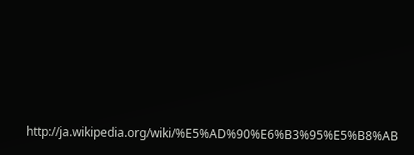http://ja.wikipedia.org/wiki/%E5%AD%90%E6%B3%95%E5%B8%AB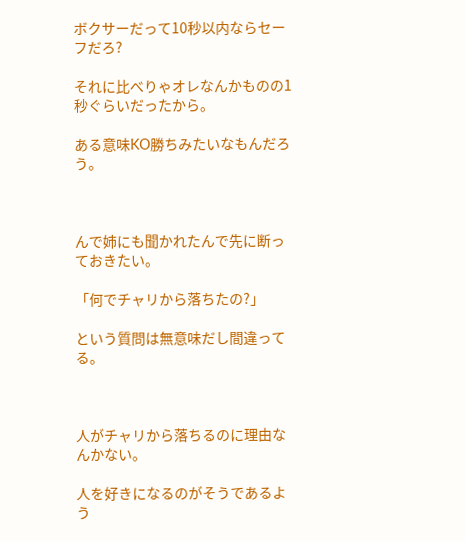ボクサーだって10秒以内ならセーフだろ?

それに比べりゃオレなんかものの1秒ぐらいだったから。

ある意味KO勝ちみたいなもんだろう。



んで姉にも聞かれたんで先に断っておきたい。

「何でチャリから落ちたの?」

という質問は無意味だし間違ってる。



人がチャリから落ちるのに理由なんかない。

人を好きになるのがそうであるよう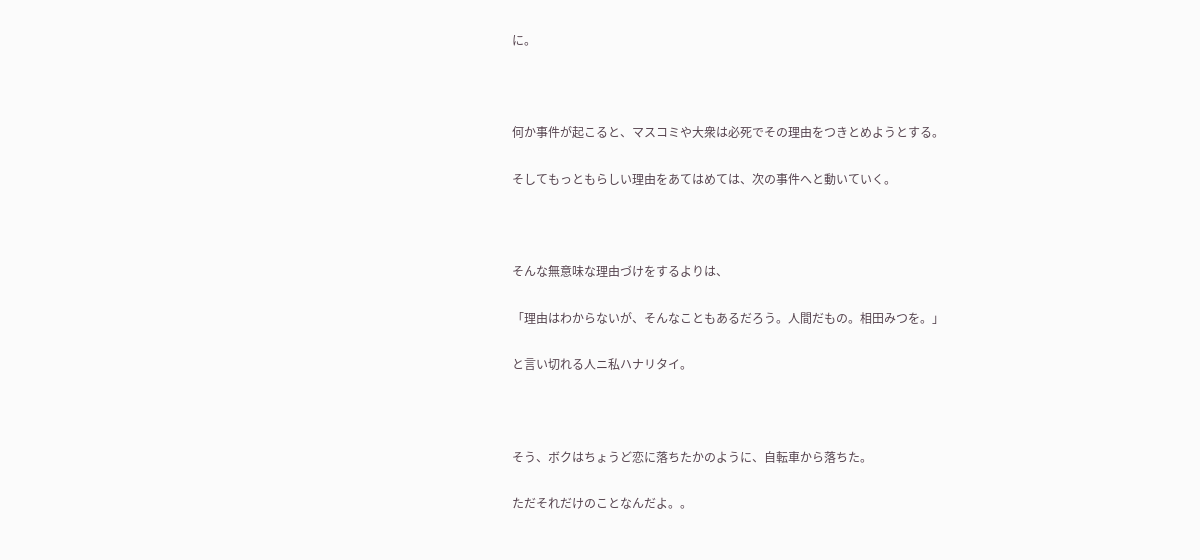に。



何か事件が起こると、マスコミや大衆は必死でその理由をつきとめようとする。

そしてもっともらしい理由をあてはめては、次の事件へと動いていく。



そんな無意味な理由づけをするよりは、

「理由はわからないが、そんなこともあるだろう。人間だもの。相田みつを。」

と言い切れる人ニ私ハナリタイ。



そう、ボクはちょうど恋に落ちたかのように、自転車から落ちた。

ただそれだけのことなんだよ。。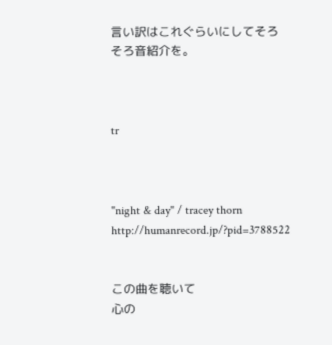言い訳はこれぐらいにしてそろそろ音紹介を。



tr



"night & day" / tracey thorn
http://humanrecord.jp/?pid=3788522


この曲を聴いて
心の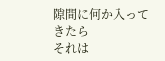隙間に何か入ってきたら
それは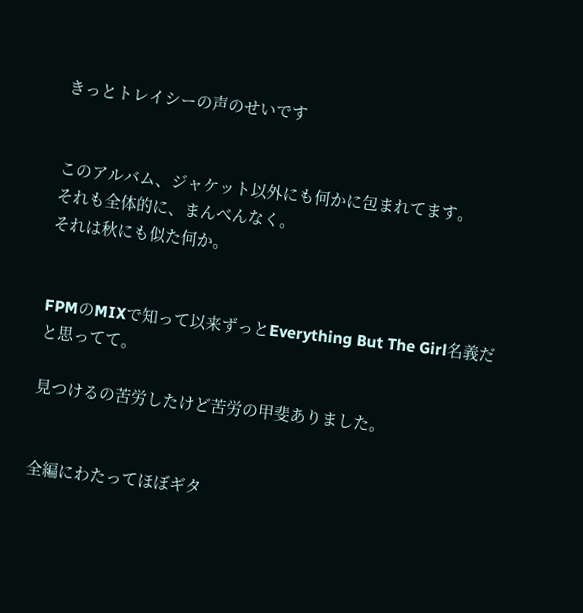きっとトレイシーの声のせいです


このアルバム、ジャケット以外にも何かに包まれてます。
それも全体的に、まんべんなく。
それは秋にも似た何か。


FPMのMIXで知って以来ずっとEverything But The Girl名義だと思ってて。

見つけるの苦労したけど苦労の甲斐ありました。


全編にわたってほぼギタ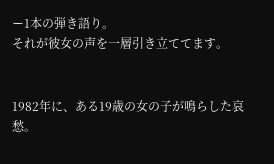ー1本の弾き語り。
それが彼女の声を一層引き立ててます。


1982年に、ある19歳の女の子が鳴らした哀愁。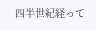四半世紀経って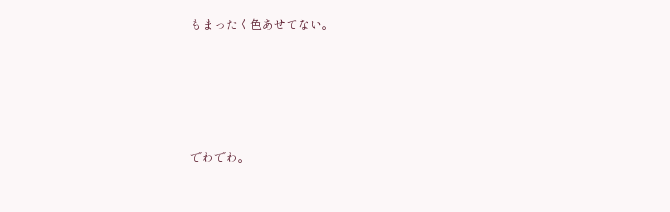もまったく色あせてない。





でわでわ。